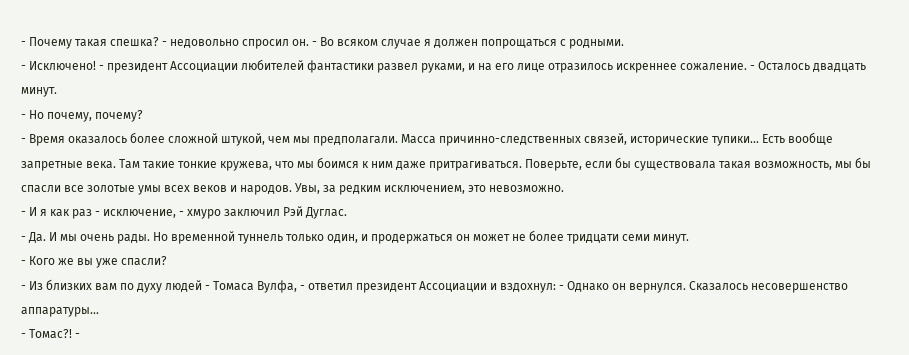- Почему такая спешка? - недовольно спросил он. - Во всяком случае я должен попрощаться с родными.
- Исключено! - президент Ассоциации любителей фантастики развел руками, и на его лице отразилось искреннее сожаление. - Осталось двадцать минут.
- Но почему, почему?
- Время оказалось более сложной штукой, чем мы предполагали. Масса причинно-следственных связей, исторические тупики... Есть вообще запретные века. Там такие тонкие кружева, что мы боимся к ним даже притрагиваться. Поверьте, если бы существовала такая возможность, мы бы спасли все золотые умы всех веков и народов. Увы, за редким исключением, это невозможно.
- И я как раз - исключение, - хмуро заключил Рэй Дуглас.
- Да. И мы очень рады. Но временной туннель только один, и продержаться он может не более тридцати семи минут.
- Кого же вы уже спасли?
- Из близких вам по духу людей - Томаса Вулфа, - ответил президент Ассоциации и вздохнул: - Однако он вернулся. Сказалось несовершенство аппаратуры...
- Томас?! -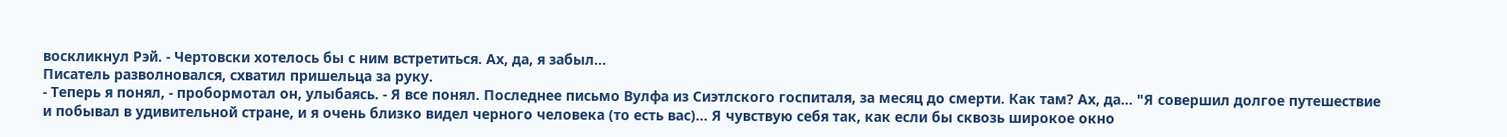воскликнул Рэй. - Чертовски хотелось бы с ним встретиться. Ах, да, я забыл...
Писатель разволновался, схватил пришельца за руку.
- Теперь я понял, - пробормотал он, улыбаясь. - Я все понял. Последнее письмо Вулфа из Сиэтлского госпиталя, за месяц до смерти. Как там? Ах, да... "Я совершил долгое путешествие и побывал в удивительной стране, и я очень близко видел черного человека (то есть вас)... Я чувствую себя так, как если бы сквозь широкое окно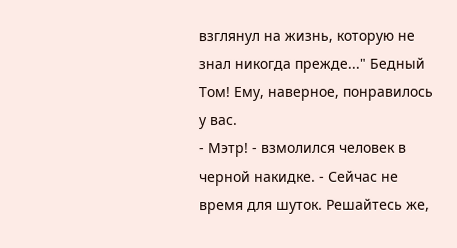взглянул на жизнь, которую не знал никогда прежде..." Бедный Том! Ему, наверное, понравилось у вас.
- Мэтр! - взмолился человек в черной накидке. - Сейчас не время для шуток. Решайтесь же,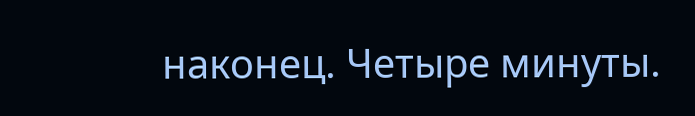наконец. Четыре минуты.